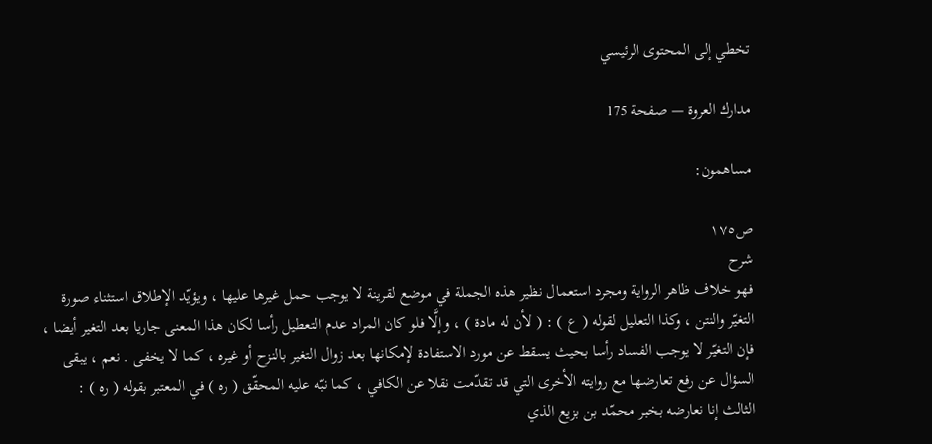تخطي إلى المحتوى الرئيسي

مدارك العروة — صفحة 175

مساهمون:

ص١٧٥
شرح
فهو خلاف ظاهر الرواية ومجرد استعمال نظير هذه الجملة في موضع لقرينة لا يوجب حمل غيرها عليها ، ويؤيّد الإطلاق استثناء صورة التغيّر والنتن ، وكذا التعليل لقوله ( ع ) : ( لأن له مادة ) ، وإلَّا فلو كان المراد عدم التعطيل رأسا لكان هذا المعنى جاريا بعد التغير أيضا ، فإن التغيّر لا يوجب الفساد رأسا بحيث يسقط عن مورد الاستفادة لإمكانها بعد زوال التغير بالنزح أو غيره ، كما لا يخفى . نعم ، يبقى السؤال عن رفع تعارضها مع روايته الأخرى التي قد تقدّمت نقلا عن الكافي ، كما نبّه عليه المحقّق ( ره ) في المعتبر بقوله ( ره ) : الثالث إنا نعارضه بخبر محمّد بن بزيع الذي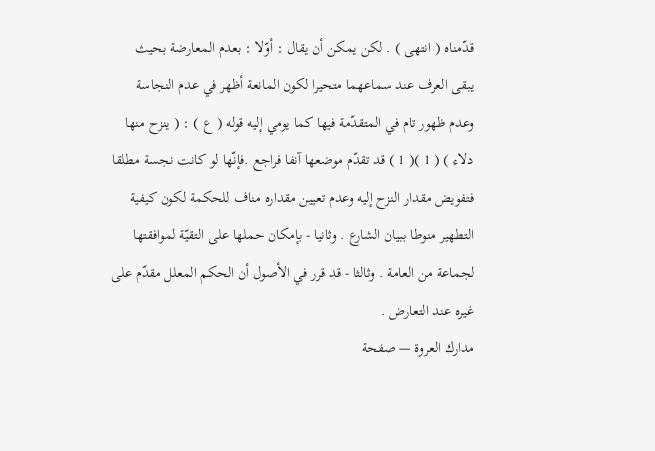قدّمناه ( انتهى ) . لكن يمكن أن يقال : أوّلا : بعدم المعارضة بحيث يبقى العرف عند سماعهما متحيرا لكون المانعة أظهر في عدم النجاسة وعدم ظهور تام في المتقدّمة فيها كما يومي إليه قوله ( ع ) : ( ينزح منها دلاء ) ( 1 )( 1 ) قد تقدّم موضعها آنفا فراجع .فإنّها لو كانت نجسة مطلقا فتفويض مقدار النزح إليه وعدم تعيين مقداره مناف للحكمة لكون كيفية التطهير منوطا ببيان الشارع . وثانيا - بإمكان حملها على التقيّة لموافقتها لجماعة من العامة . وثالثا - قد قرر في الأصول أن الحكم المعلل مقدّم على غيره عند التعارض .
مدارك العروة — صفحة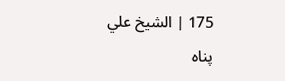175 | الشيخ علي پناه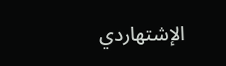الإشتهاردي